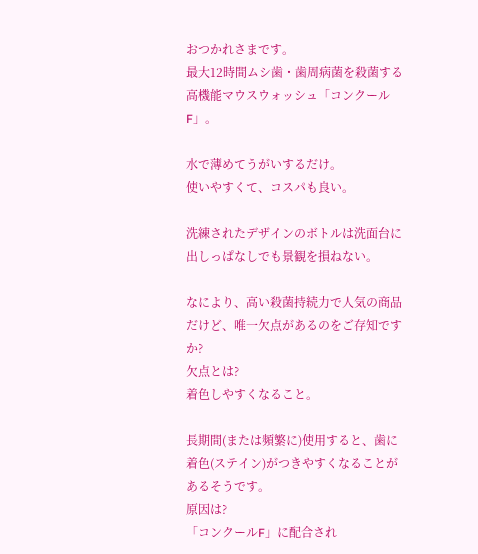おつかれさまです。
最大12時間ムシ歯・歯周病菌を殺菌する高機能マウスウォッシュ「コンクールF」。

水で薄めてうがいするだけ。
使いやすくて、コスパも良い。

洗練されたデザインのボトルは洗面台に出しっぱなしでも景観を損ねない。

なにより、高い殺菌持続力で人気の商品だけど、唯一欠点があるのをご存知ですか?
欠点とは?
着色しやすくなること。

長期間(または頻繁に)使用すると、歯に着色(ステイン)がつきやすくなることがあるそうです。
原因は?
「コンクールF」に配合され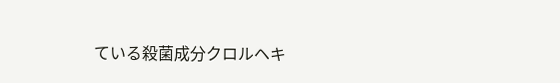ている殺菌成分クロルヘキ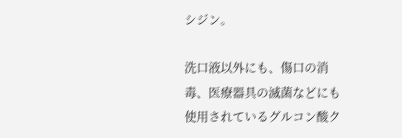シジン。

洗口液以外にも、傷口の消毒、医療器具の滅菌などにも使用されているグルコン酸ク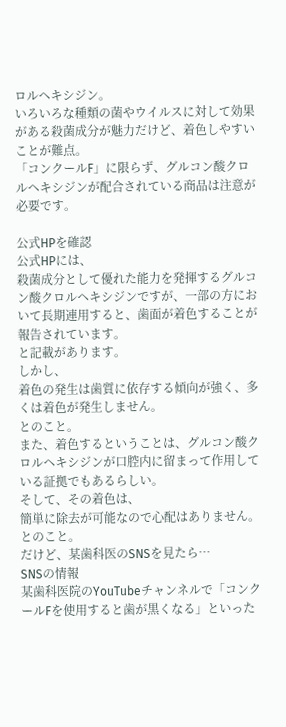ロルヘキシジン。
いろいろな種類の菌やウイルスに対して効果がある殺菌成分が魅力だけど、着色しやすいことが難点。
「コンクールF」に限らず、グルコン酸クロルヘキシジンが配合されている商品は注意が必要です。

公式HPを確認
公式HPには、
殺菌成分として優れた能力を発揮するグルコン酸クロルヘキシジンですが、一部の方において長期連用すると、歯面が着色することが報告されています。
と記載があります。
しかし、
着色の発生は歯質に依存する傾向が強く、多くは着色が発生しません。
とのこと。
また、着色するということは、グルコン酸クロルヘキシジンが口腔内に留まって作用している証拠でもあるらしい。
そして、その着色は、
簡単に除去が可能なので心配はありません。
とのこと。
だけど、某歯科医のSNSを見たら…
SNSの情報
某歯科医院のYouTubeチャンネルで「コンクールFを使用すると歯が黒くなる」といった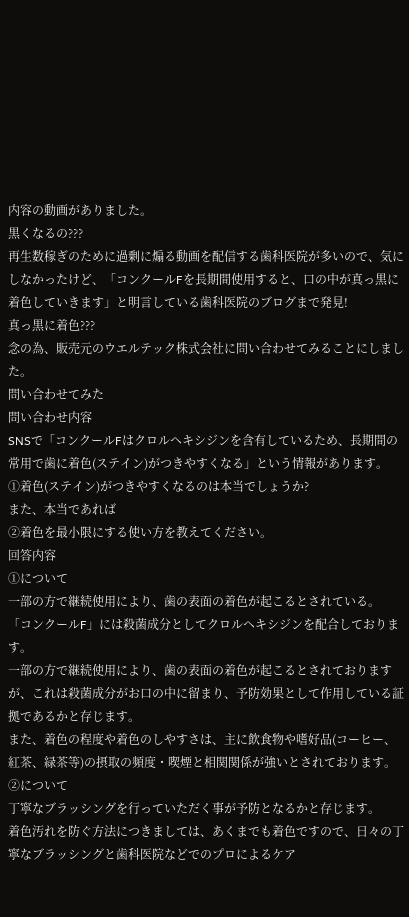内容の動画がありました。
黒くなるの???
再生数稼ぎのために過剰に煽る動画を配信する歯科医院が多いので、気にしなかったけど、「コンクールFを長期間使用すると、口の中が真っ黒に着色していきます」と明言している歯科医院のブログまで発見!
真っ黒に着色???
念の為、販売元のウエルテック株式会社に問い合わせてみることにしました。
問い合わせてみた
問い合わせ内容
SNSで「コンクールFはクロルヘキシジンを含有しているため、長期間の常用で歯に着色(ステイン)がつきやすくなる」という情報があります。
①着色(ステイン)がつきやすくなるのは本当でしょうか?
また、本当であれば
②着色を最小限にする使い方を教えてください。
回答内容
①について
一部の方で継続使用により、歯の表面の着色が起こるとされている。
「コンクールF」には殺菌成分としてクロルヘキシジンを配合しております。
一部の方で継続使用により、歯の表面の着色が起こるとされておりますが、これは殺菌成分がお口の中に留まり、予防効果として作用している証拠であるかと存じます。
また、着色の程度や着色のしやすさは、主に飲食物や嗜好品(コーヒー、紅茶、緑茶等)の摂取の頻度・喫煙と相関関係が強いとされております。
②について
丁寧なブラッシングを行っていただく事が予防となるかと存じます。
着色汚れを防ぐ方法につきましては、あくまでも着色ですので、日々の丁寧なブラッシングと歯科医院などでのプロによるケア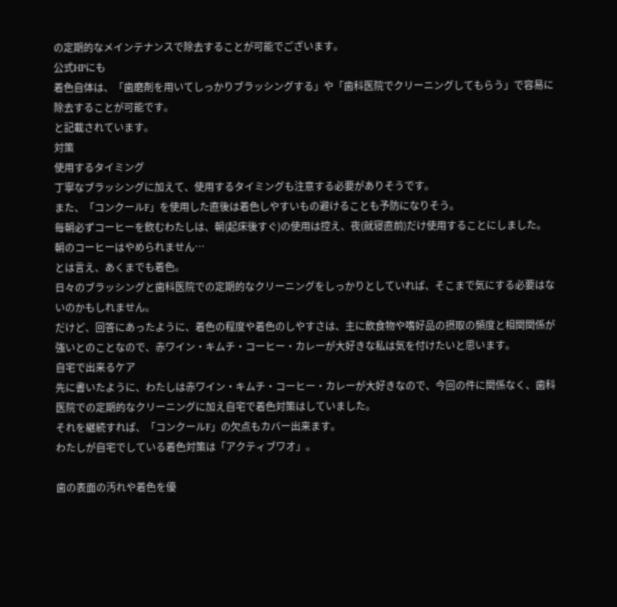の定期的なメインテナンスで除去することが可能でございます。
公式HPにも
着色自体は、「歯磨剤を用いてしっかりブラッシングする」や「歯科医院でクリーニングしてもらう」で容易に除去することが可能です。
と記載されています。
対策
使用するタイミング
丁寧なブラッシングに加えて、使用するタイミングも注意する必要がありそうです。
また、「コンクールF」を使用した直後は着色しやすいもの避けることも予防になりそう。
毎朝必ずコーヒーを飲むわたしは、朝(起床後すぐ)の使用は控え、夜(就寝直前)だけ使用することにしました。
朝のコーヒーはやめられません…
とは言え、あくまでも着色。
日々のブラッシングと歯科医院での定期的なクリーニングをしっかりとしていれば、そこまで気にする必要はないのかもしれません。
だけど、回答にあったように、着色の程度や着色のしやすさは、主に飲食物や嗜好品の摂取の頻度と相関関係が強いとのことなので、赤ワイン・キムチ・コーヒー・カレーが大好きな私は気を付けたいと思います。
自宅で出来るケア
先に書いたように、わたしは赤ワイン・キムチ・コーヒー・カレーが大好きなので、今回の件に関係なく、歯科医院での定期的なクリーニングに加え自宅で着色対策はしていました。
それを継続すれば、「コンクールF」の欠点もカバー出来ます。
わたしが自宅でしている着色対策は「アクティブワオ」。

歯の表面の汚れや着色を優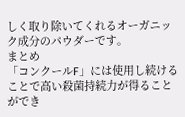しく取り除いてくれるオーガニック成分のパウダーです。
まとめ
「コンクールF」には使用し続けることで高い殺菌持続力が得ることができ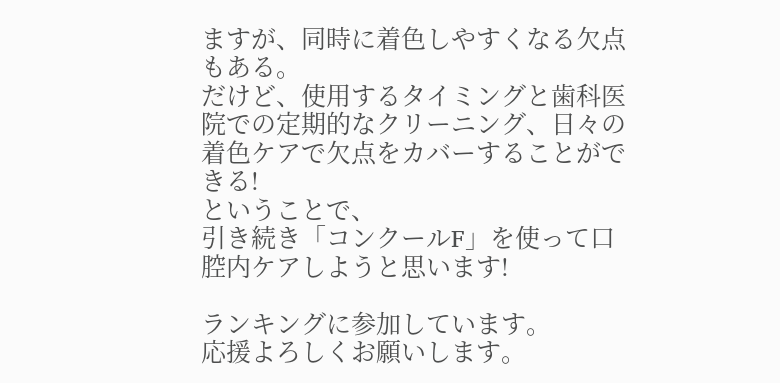ますが、同時に着色しやすくなる欠点もある。
だけど、使用するタイミングと歯科医院での定期的なクリーニング、日々の着色ケアで欠点をカバーすることができる!
ということで、
引き続き「コンクールF」を使って口腔内ケアしようと思います!

ランキングに参加しています。
応援よろしくお願いします。